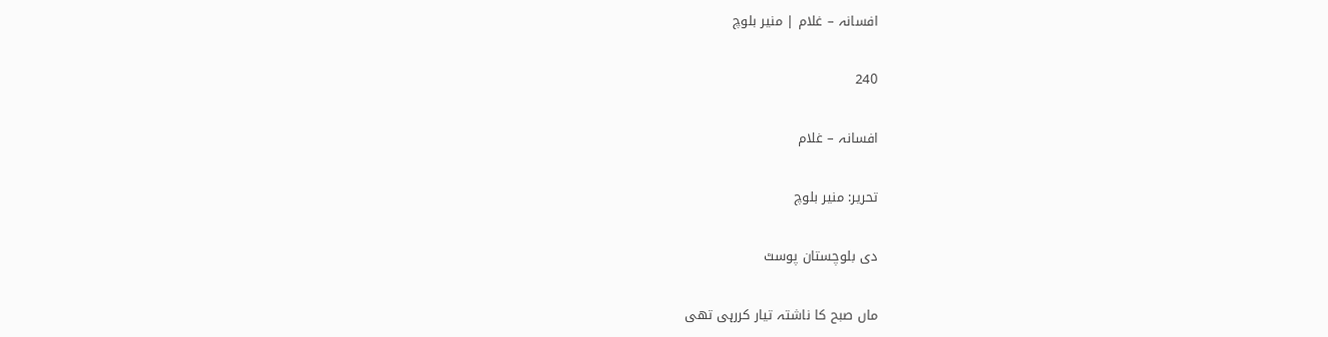افسانہ – غلام | منیر بلوچ

240

افسانہ – غلام

تحریر: منیر بلوچ

دی بلوچستان پوسٹ

ماں صبح کا ناشتہ تیار کررہی تھی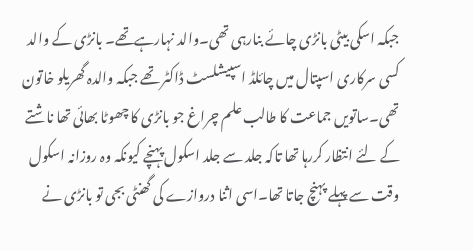جبکہ اسکی بیٹی بانڑی چائے بنارہی تھی۔والد نہارہےتھے۔ بانڑی کے والد کسی سرکاری اسپتال میں چائلڈ اسپیشلسٹ ڈاکٹر تھے جبکہ والدہ گھریلو خاتون تھی۔ساتویں جماعت کا طالب علم چراغ جو بانڑی کا چھوٹا بھائی تھا ناشتے کے لئے انتظار کررہا تھا تاکہ جلد سے جلد اسکول پہنچے کیونکہ وہ روزانہ اسکول وقت سے پہلے پہنچ جاتا تھا۔اسی اثنا دروازے کی گھنٹی بجی تو بانڑی نے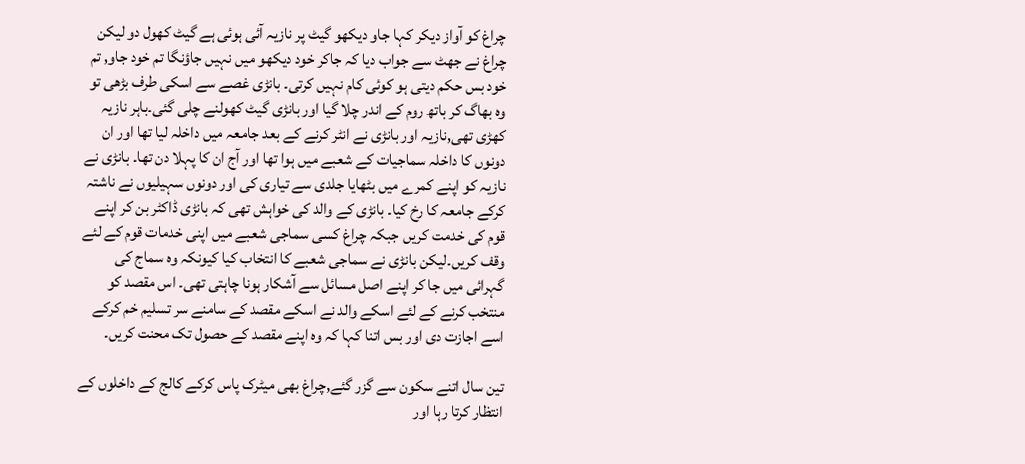چراغ کو آواز دیکر کہا جاو دیکھو گیٹ پر نازیہ آئی ہوئی ہے گیٹ کھول دو لیکن چراغ نے جھٹ سے جواب دیا کہ جاکر خود دیکھو میں نہیں جاؤنگا تم خود جاو, تم خود بس حکم دیتی ہو کوئی کام نہیں کرتی۔ بانڑی غصے سے اسکی طرف بڑھی تو وہ بھاگ کر باتھ روم کے اندر چلا گیا اور بانڑی گیٹ کھولنے چلی گئی۔باہر نازیہ کھڑی تھی,نازیہ اور بانڑی نے انٹر کرنے کے بعد جامعہ میں داخلہ لیا تھا اور ان دونوں کا داخلہ سماجیات کے شعبے میں ہوا تھا اور آج ان کا پہلا دن تھا۔ بانڑی نے نازیہ کو اپنے کمرے میں بٹھایا جلدی سے تیاری کی اور دونوں سہیلیوں نے ناشتہ کرکے جامعہ کا رخ کیا۔ بانڑی کے والد کی خواہش تھی کہ بانڑی ڈاکٹر بن کر اپنے قوم کی خدمت کریں جبکہ چراغ کسی سماجی شعبے میں اپنی خدمات قوم کے لئے وقف کریں۔لیکن بانڑی نے سماجی شعبے کا انتخاب کیا کیونکہ وہ سماج کی گہرائی میں جا کر اپنے اصل مسائل سے آشکار ہونا چاہتی تھی۔ اس مقصد کو منتخب کرنے کے لئے اسکے والد نے اسکے مقصد کے سامنے سر تسلیم خم کرکے اسے اجازت دی اور بس اتنا کہا کہ وہ اپنے مقصد کے حصول تک محنت کریں۔

تین سال اتنے سکون سے گزر گئے,چراغ بھی میٹرک پاس کرکے کالج کے داخلوں کے انتظار کرتا رہا اور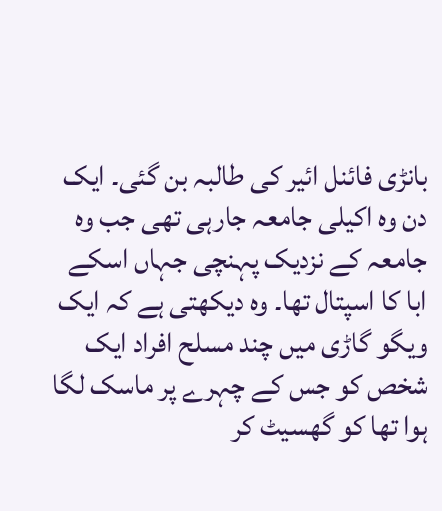بانڑی فائنل ائیر کی طالبہ بن گئی۔ ایک دن وہ اکیلی جامعہ جارہی تھی جب وہ جامعہ کے نزدیک پہنچی جہاں اسکے ابا کا اسپتال تھا۔ وہ دیکھتی ہے کہ ایک ویگو گاڑی میں چند مسلح افراد ایک شخص کو جس کے چہرے پر ماسک لگا ہوا تھا کو گھسیٹ کر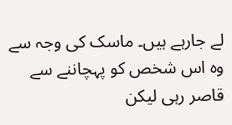لے جارہے ہیں۔ ماسک کی وجہ سے وہ اس شخص کو پہچاننے سے قاصر رہی لیکن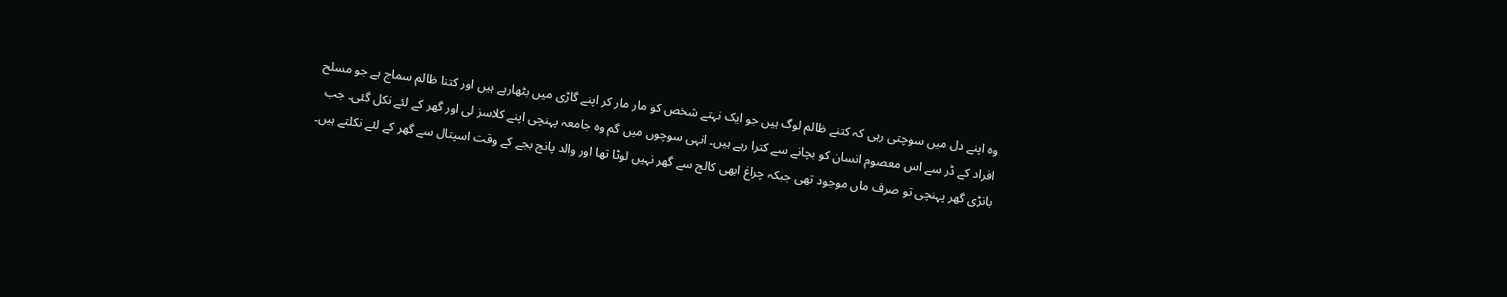وہ اپنے دل میں سوچتی رہی کہ کتنے ظالم لوگ ہیں جو ایک نہتے شخص کو مار مار کر اپنے گاڑی میں بٹھارہے ہیں اور کتنا ظالم سماج ہے جو مسلح افراد کے ڈر سے اس معصوم انسان کو بچانے سے کترا رہے ہیں۔ انہی سوچوں میں گم وہ جامعہ پہنچی اپنے کلاسز لی اور گھر کے لئے نکل گئی۔ جب بانڑی گھر پہنچی تو صرف ماں موجود تھی جبکہ چراغ ابھی کالج سے گھر نہیں لوٹا تھا اور والد پانج بجے کے وقت اسپتال سے گھر کے لئے نکلتے ہیں۔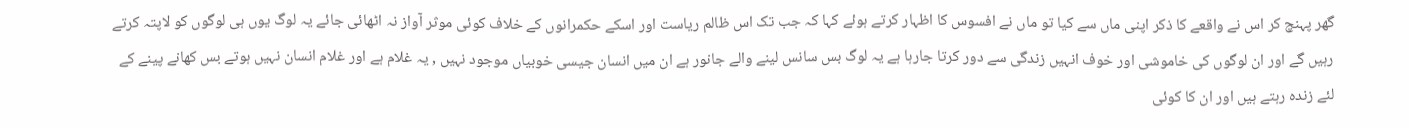گھر پہنچ کر اس نے واقعے کا ذکر اپنی ماں سے کیا تو ماں نے افسوس کا اظہار کرتے ہوئے کہا کہ جب تک اس ظالم ریاست اور اسکے حکمرانوں کے خلاف کوئی موثر آواز نہ اٹھائی جائے یہ لوگ یوں ہی لوگوں کو لاپتہ کرتے رہیں گے اور ان لوگوں کی خاموشی اور خوف انہیں زندگی سے دور کرتا جارہا ہے یہ لوگ بس سانس لینے والے جانور ہے ان میں انسان جیسی خوبیاں موجود نہیں , یہ غلام ہے اور غلام انسان نہیں ہوتے بس کھانے پینے کے لئے زندہ رہتے ہیں اور ان کا کوئی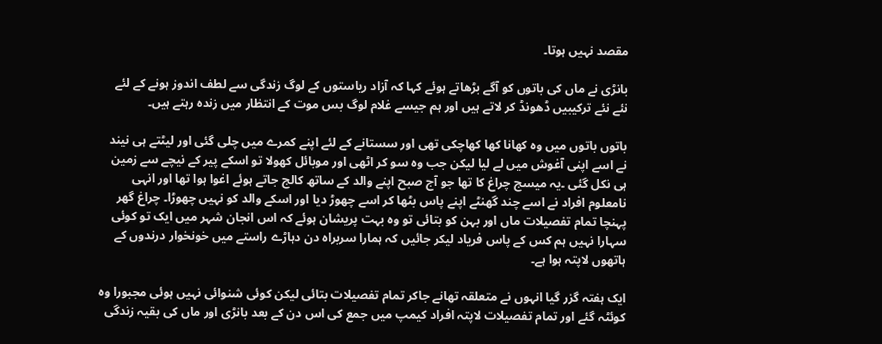مقصد نہیں ہوتا۔

بانڑی نے ماں کی باتوں کو آگے بڑھاتے ہوئے کہا کہ آزاد ریاستوں کے لوگ زندگی سے لطف اندوز ہونے کے لئے نئے نئے ترکیبیں ڈھونڈ کر لاتے ہیں اور ہم جیسے غلام لوگ بس موت کے انتظار میں زندہ رہتے ہیں۔

باتوں باتوں میں وہ کھانا کھا کھاچکی تھی اور سستانے کے لئے اپنے کمرے میں چلی گئی اور لیٹتے ہی نیند نے اسے اپنی آغوش میں لے لیا لیکن جب وہ سو کر اٹھی اور موبائل کھولا تو اسکے پیر کے نیچے سے زمین ہی نکل گئی ۔یہ میسج چراغ کا تھا جو آج صبح اپنے والد کے ساتھ کالج جاتے ہوئے اغوا ہوا تھا اور انہی نامعلوم افراد نے اسے چند گھنٹے اپنے پاس بٹھا کر اسے چھوڑ دیا اور اسکے والد کو نہیں چھوڑا۔ چراغ گھر پہنچا تمام تفصیلات ماں اور بہن کو بتائی تو وہ بہت پریشان ہوئے کہ اس انجان شہر میں ایک تو کوئی سہارا نہیں ہم کس کے پاس فریاد لیکر جائیں کہ ہمارا سربراہ دن دہاڑے راستے میں خونخوار درندوں کے ہاتھوں لاپتہ ہوا ہے۔

ایک ہفتہ گزر گیا انہوں نے متعلقہ تھانے جاکر تمام تفصیلات بتائی لیکن کوئی شنوائی نہیں ہوئی مجبورا وہ کوئٹہ گئے اور تمام تفصیلات لاپتہ افراد کیمپ میں جمع کی اس دن کے بعد بانڑی اور ماں کی بقیہ زندگی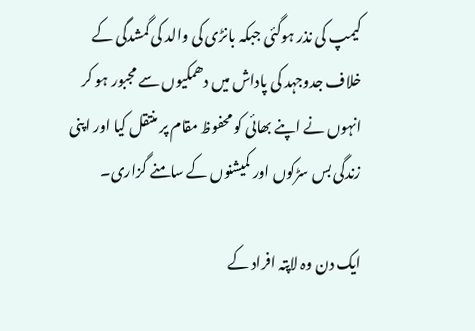کیمپ کی نذر ہوگئی جبکہ بانڑی کی والد کی گمشدگی کے خلاف جدوجہد کی پاداش میں دھمکیوں سے مجبور ہو کر انہوں نے اپنے بھائی کو محفوظ مقام پر منتقل کیا اور اپنی زندگی بس سڑکوں اور کمیشنوں کے سامنے گزاری۔

ایک دن وہ لاپتہ افراد کے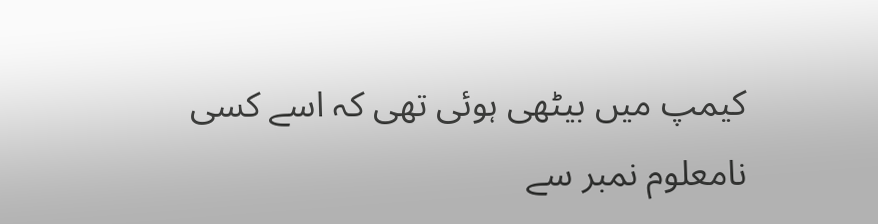کیمپ میں بیٹھی ہوئی تھی کہ اسے کسی نامعلوم نمبر سے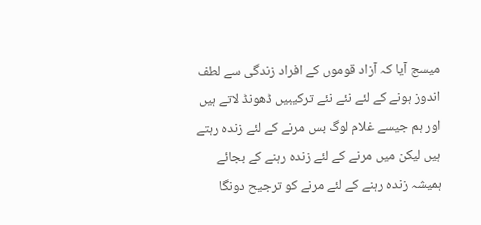میسج آیا کہ آزاد قوموں کے افراد زندگی سے لطف اندوز ہونے کے لئے نئے نئے ترکیبیں ڈھونڈ لاتے ہیں اور ہم جیسے غلام لوگ بس مرنے کے لئے زندہ رہتے ہیں لیکن میں مرنے کے لئے زندہ رہنے کے بجائے ہمیشہ زندہ رہنے کے لئے مرنے کو ترجیح دونگا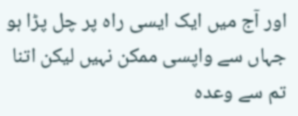اور آج میں ایک ایسی راہ پر چل پڑا ہو جہاں سے واپسی ممکن نہیں لیکن اتنا تم سے وعدہ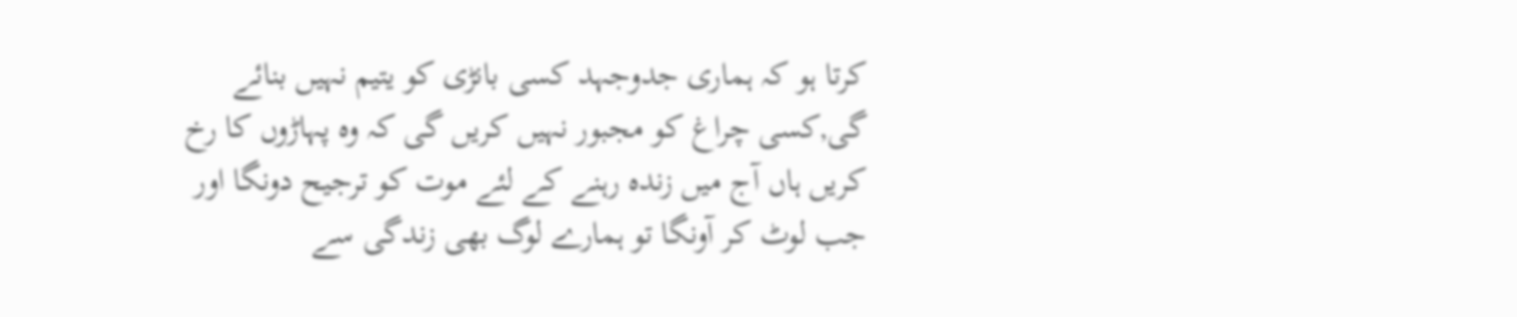کرتا ہو کہ ہماری جدوجہد کسی بانڑی کو یتیم نہیں بنائے گی,کسی چراغ کو مجبور نہیں کریں گی کہ وہ پہاڑوں کا رخ کریں ہاں آج میں زندہ رہنے کے لئے موت کو ترجیح دونگا اور جب لوٹ کر آونگا تو ہمارے لوگ بھی زندگی سے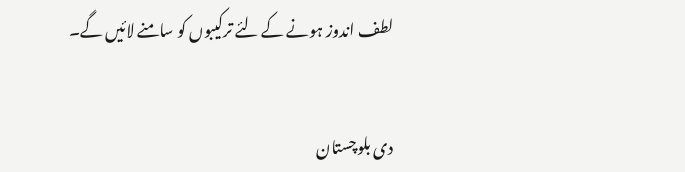لطف اندوز ہونے کے لئے ترکیبوں کو سامنے لائیں گے۔


دی بلوچستان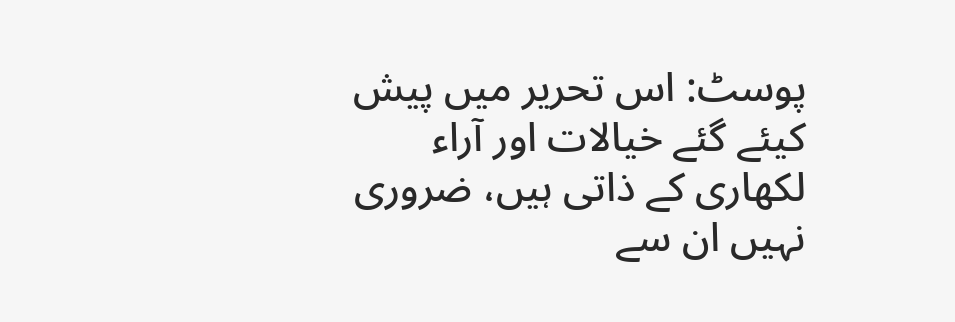پوسٹ: اس تحریر میں پیش کیئے گئے خیالات اور آراء لکھاری کے ذاتی ہیں، ضروری نہیں ان سے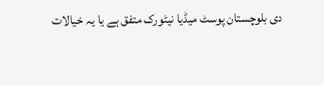دی بلوچستان پوسٹ میڈیا نیٹورک متفق ہے یا یہ خیالات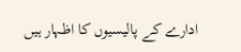ادارے کے پالیسیوں کا اظہار ہیں